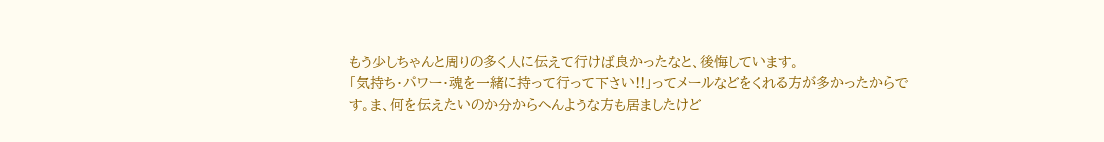もう少しちゃんと周りの多く人に伝えて行けば良かったなと、後悔しています。
「気持ち・パワー・魂を一緒に持って行って下さい!!」ってメールなどをくれる方が多かったからです。ま、何を伝えたいのか分からへんような方も居ましたけど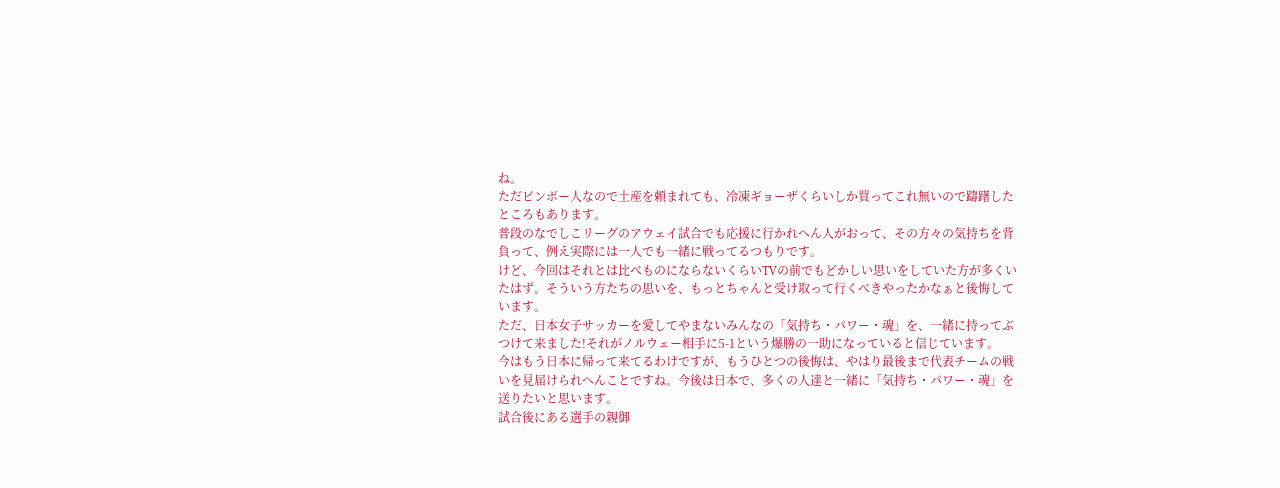ね。
ただビンボー人なので土産を頼まれても、冷凍ギョーザくらいしか買ってこれ無いので躊躇したところもあります。
普段のなでしこリーグのアウェイ試合でも応援に行かれへん人がおって、その方々の気持ちを背負って、例え実際には一人でも一緒に戦ってるつもりです。
けど、今回はそれとは比べものにならないくらいTVの前でもどかしい思いをしていた方が多くいたはず。そういう方たちの思いを、もっとちゃんと受け取って行くべきやったかなぁと後悔しています。
ただ、日本女子サッカーを愛してやまないみんなの「気持ち・パワー・魂」を、一緒に持ってぶつけて来ました!それがノルウェー相手に5-1という爆勝の一助になっていると信じています。
今はもう日本に帰って来てるわけですが、もうひとつの後悔は、やはり最後まで代表チームの戦いを見届けられへんことですね。今後は日本で、多くの人達と一緒に「気持ち・パワー・魂」を送りたいと思います。
試合後にある選手の親御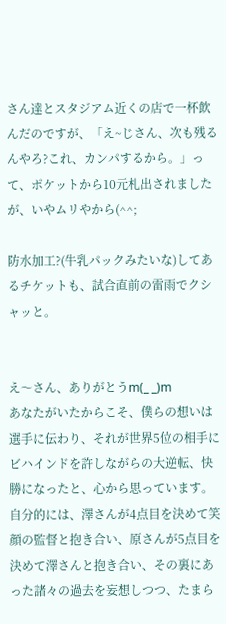さん達とスタジアム近くの店で一杯飲んだのですが、「え~じさん、次も残るんやろ?これ、カンパするから。」って、ポケットから10元札出されましたが、いやムリやから(^^;

防水加工?(牛乳パックみたいな)してあるチケットも、試合直前の雷雨でクシャッと。


え〜さん、ありがとうm(_ _)m
あなたがいたからこそ、僕らの想いは選手に伝わり、それが世界5位の相手にビハインドを許しながらの大逆転、快勝になったと、心から思っています。
自分的には、澤さんが4点目を決めて笑顔の監督と抱き合い、原さんが5点目を決めて澤さんと抱き合い、その裏にあった諸々の過去を妄想しつつ、たまら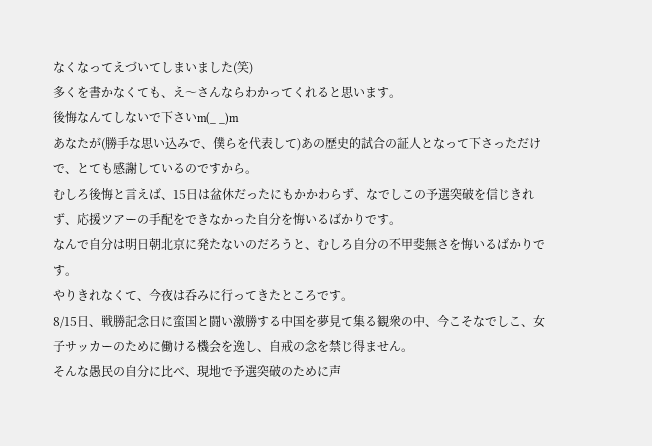なくなってえづいてしまいました(笑)
多くを書かなくても、え〜さんならわかってくれると思います。
後悔なんてしないで下さいm(_ _)m
あなたが(勝手な思い込みで、僕らを代表して)あの歴史的試合の証人となって下さっただけで、とても感謝しているのですから。
むしろ後悔と言えば、15日は盆休だったにもかかわらず、なでしこの予選突破を信じきれず、応援ツアーの手配をできなかった自分を悔いるばかりです。
なんで自分は明日朝北京に発たないのだろうと、むしろ自分の不甲斐無さを悔いるばかりです。
やりきれなくて、今夜は呑みに行ってきたところです。
8/15日、戦勝記念日に蛮国と闘い激勝する中国を夢見て集る観衆の中、今こそなでしこ、女子サッカーのために働ける機会を逸し、自戒の念を禁じ得ません。
そんな愚民の自分に比べ、現地で予選突破のために声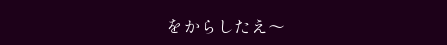をからしたえ〜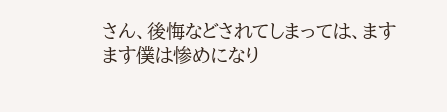さん、後悔などされてしまっては、ますます僕は惨めになり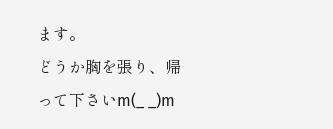ます。
どうか胸を張り、帰って下さいm(_ _)m